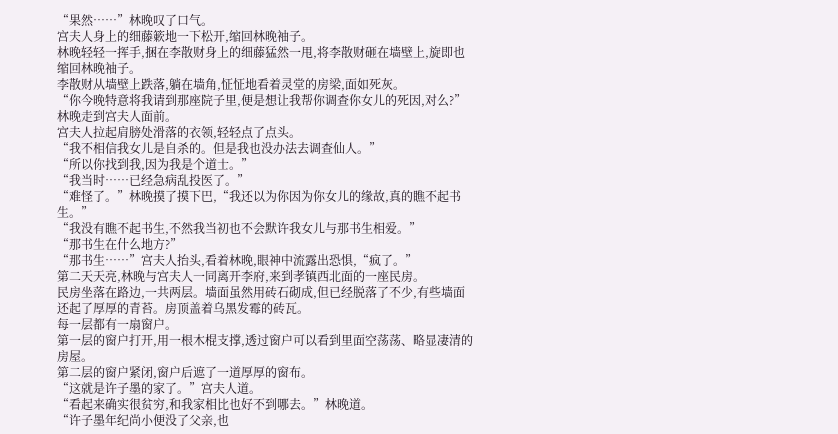“果然……”林晚叹了口气。
宫夫人身上的细藤簌地一下松开,缩回林晚袖子。
林晚轻轻一挥手,捆在李散财身上的细藤猛然一甩,将李散财砸在墙壁上,旋即也缩回林晚袖子。
李散财从墙壁上跌落,躺在墙角,怔怔地看着灵堂的房梁,面如死灰。
“你今晚特意将我请到那座院子里,便是想让我帮你调查你女儿的死因,对么?”林晚走到宫夫人面前。
宫夫人拉起肩膀处滑落的衣领,轻轻点了点头。
“我不相信我女儿是自杀的。但是我也没办法去调查仙人。”
“所以你找到我,因为我是个道士。”
“我当时……已经急病乱投医了。”
“难怪了。”林晚摸了摸下巴,“我还以为你因为你女儿的缘故,真的瞧不起书生。”
“我没有瞧不起书生,不然我当初也不会默许我女儿与那书生相爱。”
“那书生在什么地方?”
“那书生……”宫夫人抬头,看着林晚,眼神中流露出恐惧,“疯了。”
第二天天亮,林晚与宫夫人一同离开李府,来到孝镇西北面的一座民房。
民房坐落在路边,一共两层。墙面虽然用砖石砌成,但已经脱落了不少,有些墙面还起了厚厚的青苔。房顶盖着乌黑发霉的砖瓦。
每一层都有一扇窗户。
第一层的窗户打开,用一根木棍支撑,透过窗户可以看到里面空荡荡、略显凄清的房屋。
第二层的窗户紧闭,窗户后遮了一道厚厚的窗布。
“这就是许子墨的家了。”宫夫人道。
“看起来确实很贫穷,和我家相比也好不到哪去。”林晚道。
“许子墨年纪尚小便没了父亲,也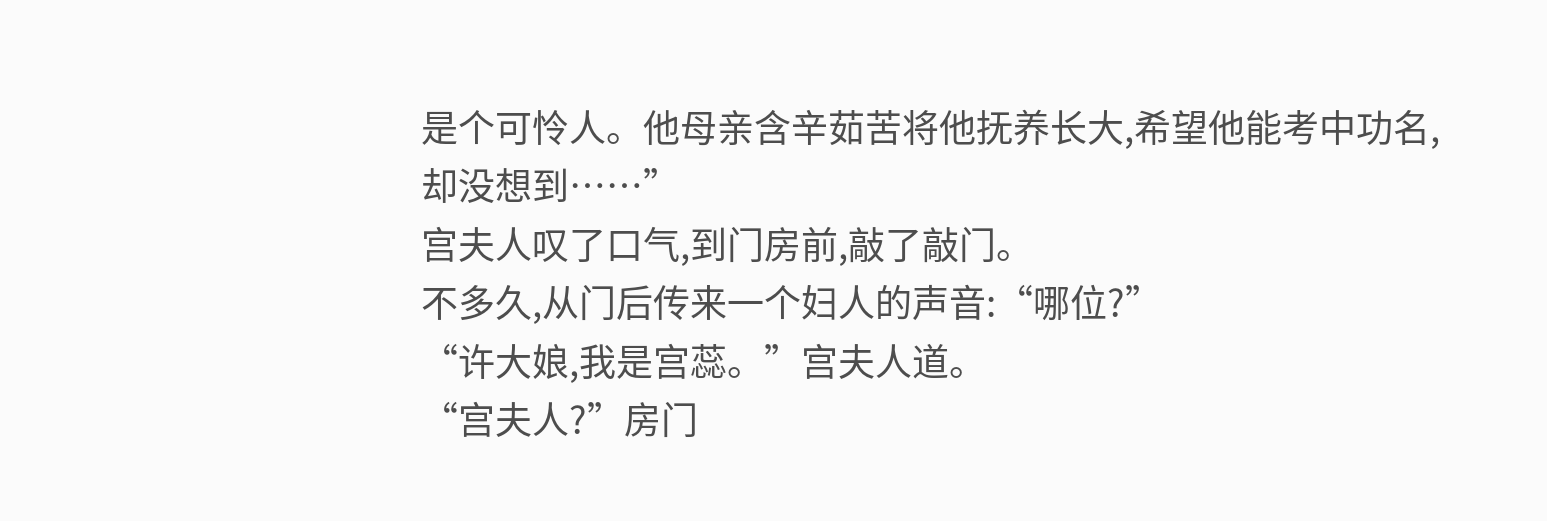是个可怜人。他母亲含辛茹苦将他抚养长大,希望他能考中功名,却没想到……”
宫夫人叹了口气,到门房前,敲了敲门。
不多久,从门后传来一个妇人的声音:“哪位?”
“许大娘,我是宫蕊。”宫夫人道。
“宫夫人?”房门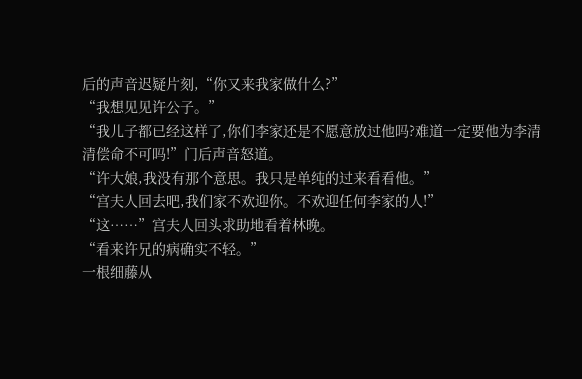后的声音迟疑片刻,“你又来我家做什么?”
“我想见见许公子。”
“我儿子都已经这样了,你们李家还是不愿意放过他吗?难道一定要他为李清清偿命不可吗!”门后声音怒道。
“许大娘,我没有那个意思。我只是单纯的过来看看他。”
“宫夫人回去吧,我们家不欢迎你。不欢迎任何李家的人!”
“这……”宫夫人回头求助地看着林晚。
“看来许兄的病确实不轻。”
一根细藤从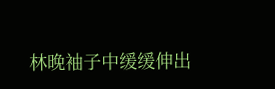林晚袖子中缓缓伸出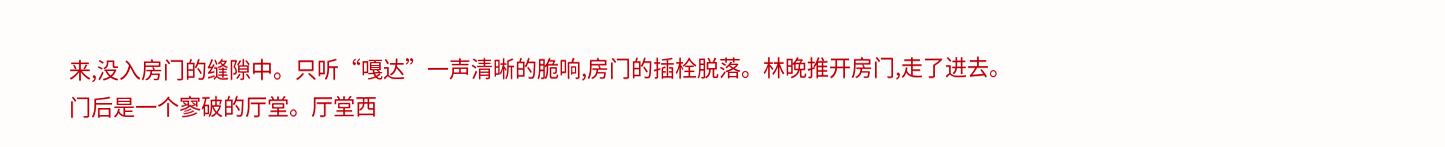来,没入房门的缝隙中。只听“嘎达”一声清晰的脆响,房门的插栓脱落。林晚推开房门,走了进去。
门后是一个寥破的厅堂。厅堂西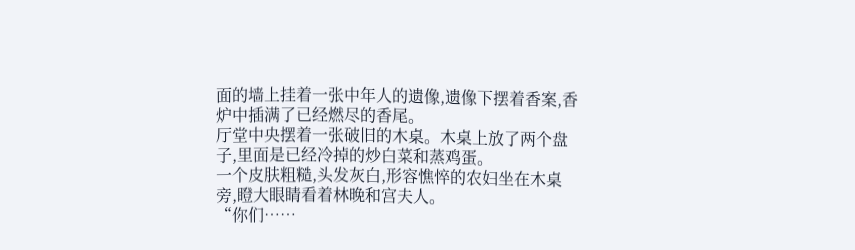面的墙上挂着一张中年人的遗像,遗像下摆着香案,香炉中插满了已经燃尽的香尾。
厅堂中央摆着一张破旧的木桌。木桌上放了两个盘子,里面是已经冷掉的炒白菜和蒸鸡蛋。
一个皮肤粗糙,头发灰白,形容憔悴的农妇坐在木桌旁,瞪大眼睛看着林晚和宫夫人。
“你们……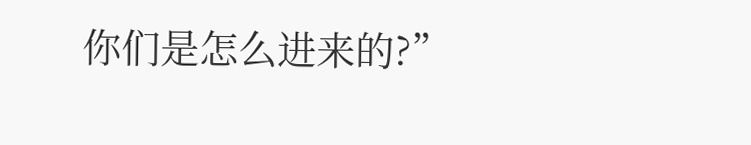你们是怎么进来的?”